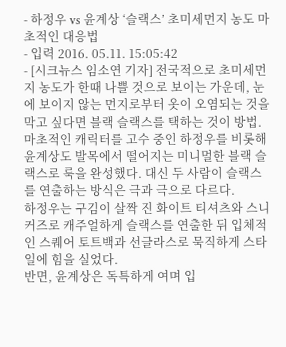- 하정우 vs 윤계상 ‘슬랙스’ 초미세먼지 농도 마초적인 대응법
- 입력 2016. 05.11. 15:05:42
- [시크뉴스 임소연 기자] 전국적으로 초미세먼지 농도가 한때 나쁠 것으로 보이는 가운데, 눈에 보이지 않는 먼지로부터 옷이 오염되는 것을 막고 싶다면 블랙 슬랙스를 택하는 것이 방법.
마초적인 캐릭터를 고수 중인 하정우를 비롯해 윤계상도 발목에서 떨어지는 미니멀한 블랙 슬랙스로 룩을 완성했다. 대신 두 사람이 슬랙스를 연출하는 방식은 극과 극으로 다르다.
하정우는 구김이 살짝 진 화이트 티셔츠와 스니커즈로 캐주얼하게 슬랙스를 연출한 뒤 입체적인 스퀘어 토트백과 선글라스로 묵직하게 스타일에 힘을 실었다.
반면, 윤계상은 독특하게 여며 입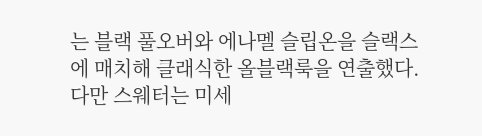는 블랙 풀오버와 에나멜 슬립온을 슬랙스에 매치해 클래식한 올블랙룩을 연출했다.
다만 스웨터는 미세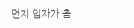먼지 입자가 촘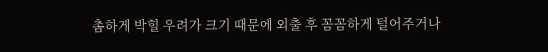촘하게 박힐 우려가 크기 때문에 외출 후 꼼꼼하게 털어주거나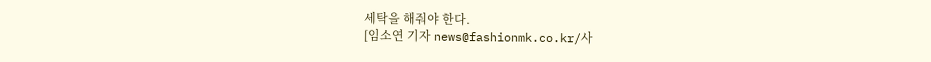세탁을 해줘야 한다.
[임소연 기자 news@fashionmk.co.kr/사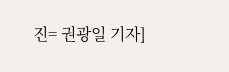진= 권광일 기자]